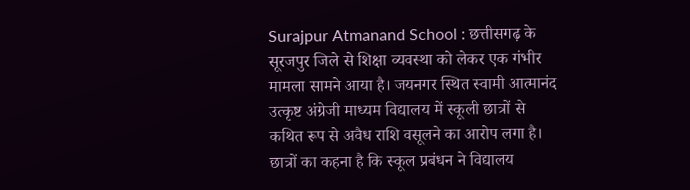Surajpur Atmanand School : छत्तीसगढ़ के सूरजपुर जिले से शिक्षा व्यवस्था को लेकर एक गंभीर मामला सामने आया है। जयनगर स्थित स्वामी आत्मानंद उत्कृष्ट अंग्रेजी माध्यम विद्यालय में स्कूली छात्रों से कथित रूप से अवैध राशि वसूलने का आरोप लगा है। छात्रों का कहना है कि स्कूल प्रबंधन ने विद्यालय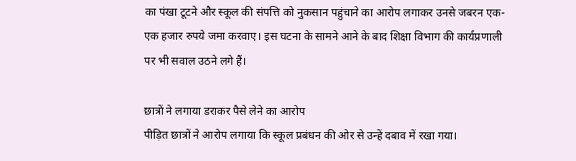का पंखा टूटने और स्कूल की संपत्ति को नुकसान पहुंचाने का आरोप लगाकर उनसे जबरन एक-एक हजार रुपये जमा करवाए। इस घटना के सामने आने के बाद शिक्षा विभाग की कार्यप्रणाली पर भी सवाल उठने लगे हैं।

छात्रों ने लगाया डराकर पैसे लेने का आरोप
पीड़ित छात्रों ने आरोप लगाया कि स्कूल प्रबंधन की ओर से उन्हें दबाव में रखा गया।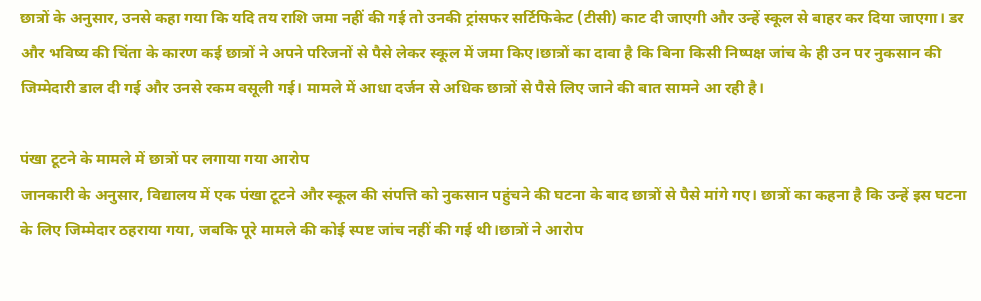छात्रों के अनुसार, उनसे कहा गया कि यदि तय राशि जमा नहीं की गई तो उनकी ट्रांसफर सर्टिफिकेट (टीसी) काट दी जाएगी और उन्हें स्कूल से बाहर कर दिया जाएगा। डर और भविष्य की चिंता के कारण कई छात्रों ने अपने परिजनों से पैसे लेकर स्कूल में जमा किए।छात्रों का दावा है कि बिना किसी निष्पक्ष जांच के ही उन पर नुकसान की जिम्मेदारी डाल दी गई और उनसे रकम वसूली गई। मामले में आधा दर्जन से अधिक छात्रों से पैसे लिए जाने की बात सामने आ रही है।

पंखा टूटने के मामले में छात्रों पर लगाया गया आरोप
जानकारी के अनुसार, विद्यालय में एक पंखा टूटने और स्कूल की संपत्ति को नुकसान पहुंचने की घटना के बाद छात्रों से पैसे मांगे गए। छात्रों का कहना है कि उन्हें इस घटना के लिए जिम्मेदार ठहराया गया, जबकि पूरे मामले की कोई स्पष्ट जांच नहीं की गई थी।छात्रों ने आरोप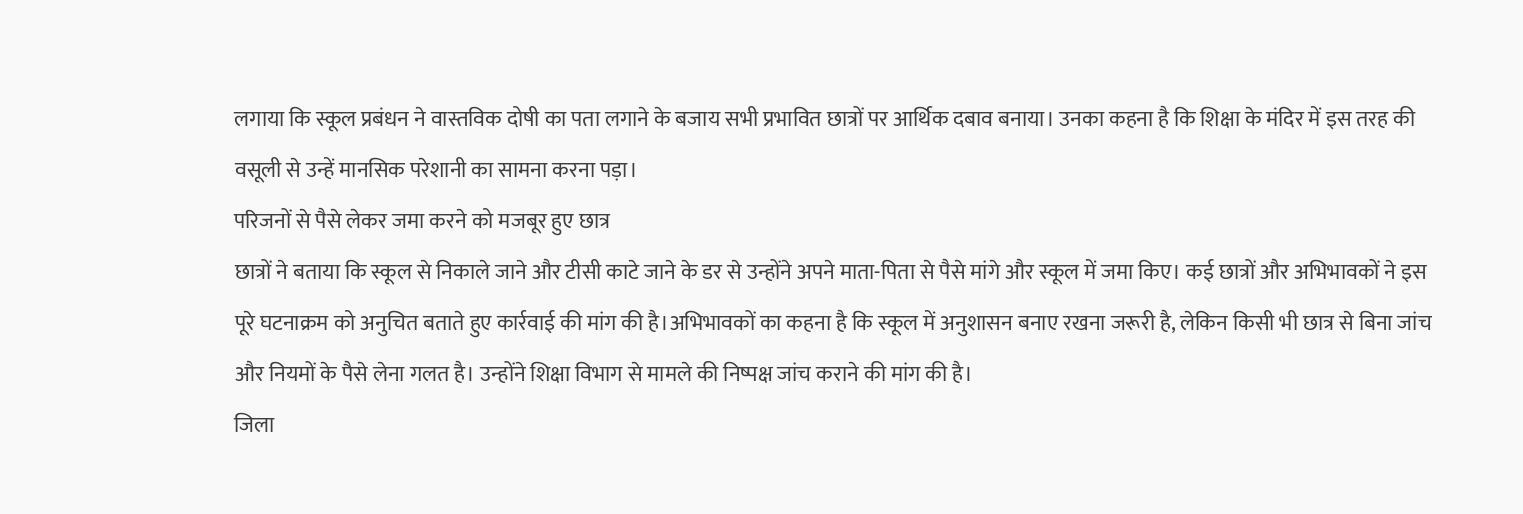लगाया कि स्कूल प्रबंधन ने वास्तविक दोषी का पता लगाने के बजाय सभी प्रभावित छात्रों पर आर्थिक दबाव बनाया। उनका कहना है कि शिक्षा के मंदिर में इस तरह की वसूली से उन्हें मानसिक परेशानी का सामना करना पड़ा।
परिजनों से पैसे लेकर जमा करने को मजबूर हुए छात्र
छात्रों ने बताया कि स्कूल से निकाले जाने और टीसी काटे जाने के डर से उन्होंने अपने माता-पिता से पैसे मांगे और स्कूल में जमा किए। कई छात्रों और अभिभावकों ने इस पूरे घटनाक्रम को अनुचित बताते हुए कार्रवाई की मांग की है।अभिभावकों का कहना है कि स्कूल में अनुशासन बनाए रखना जरूरी है, लेकिन किसी भी छात्र से बिना जांच और नियमों के पैसे लेना गलत है। उन्होंने शिक्षा विभाग से मामले की निष्पक्ष जांच कराने की मांग की है।
जिला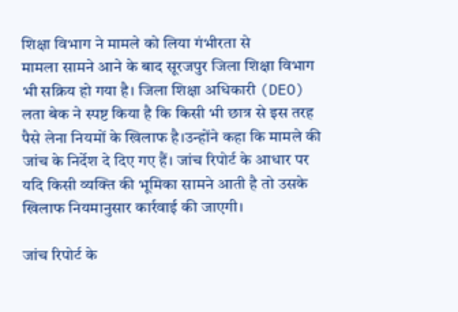शिक्षा विभाग ने मामले को लिया गंभीरता से
मामला सामने आने के बाद सूरजपुर जिला शिक्षा विभाग भी सक्रिय हो गया है। जिला शिक्षा अधिकारी (DEO) लता बेक ने स्पष्ट किया है कि किसी भी छात्र से इस तरह पैसे लेना नियमों के खिलाफ है।उन्होंने कहा कि मामले की जांच के निर्देश दे दिए गए हैं। जांच रिपोर्ट के आधार पर यदि किसी व्यक्ति की भूमिका सामने आती है तो उसके खिलाफ नियमानुसार कार्रवाई की जाएगी।

जांच रिपोर्ट के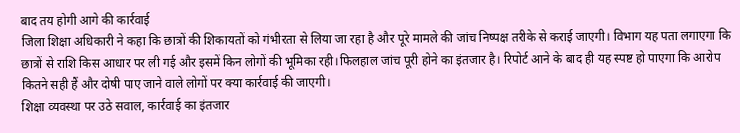बाद तय होगी आगे की कार्रवाई
जिला शिक्षा अधिकारी ने कहा कि छात्रों की शिकायतों को गंभीरता से लिया जा रहा है और पूरे मामले की जांच निष्पक्ष तरीके से कराई जाएगी। विभाग यह पता लगाएगा कि छात्रों से राशि किस आधार पर ली गई और इसमें किन लोगों की भूमिका रही।फिलहाल जांच पूरी होने का इंतजार है। रिपोर्ट आने के बाद ही यह स्पष्ट हो पाएगा कि आरोप कितने सही हैं और दोषी पाए जाने वाले लोगों पर क्या कार्रवाई की जाएगी।
शिक्षा व्यवस्था पर उठे सवाल, कार्रवाई का इंतजार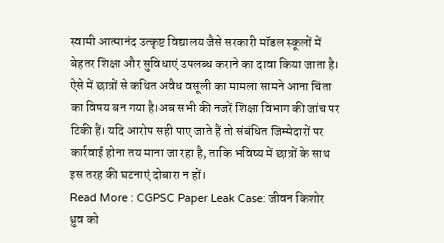स्वामी आत्मानंद उत्कृष्ट विद्यालय जैसे सरकारी मॉडल स्कूलों में बेहतर शिक्षा और सुविधाएं उपलब्ध कराने का दावा किया जाता है। ऐसे में छात्रों से कथित अवैध वसूली का मामला सामने आना चिंता का विषय बन गया है।अब सभी की नजरें शिक्षा विभाग की जांच पर टिकी हैं। यदि आरोप सही पाए जाते हैं तो संबंधित जिम्मेदारों पर कार्रवाई होना तय माना जा रहा है, ताकि भविष्य में छात्रों के साथ इस तरह की घटनाएं दोबारा न हों।
Read More : CGPSC Paper Leak Case: जीवन किशोर ध्रुव को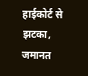हाईकोर्ट से झटका, जमानत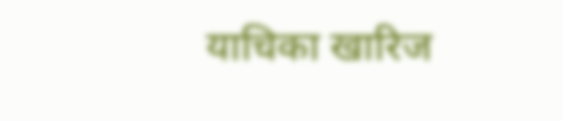याचिका खारिज